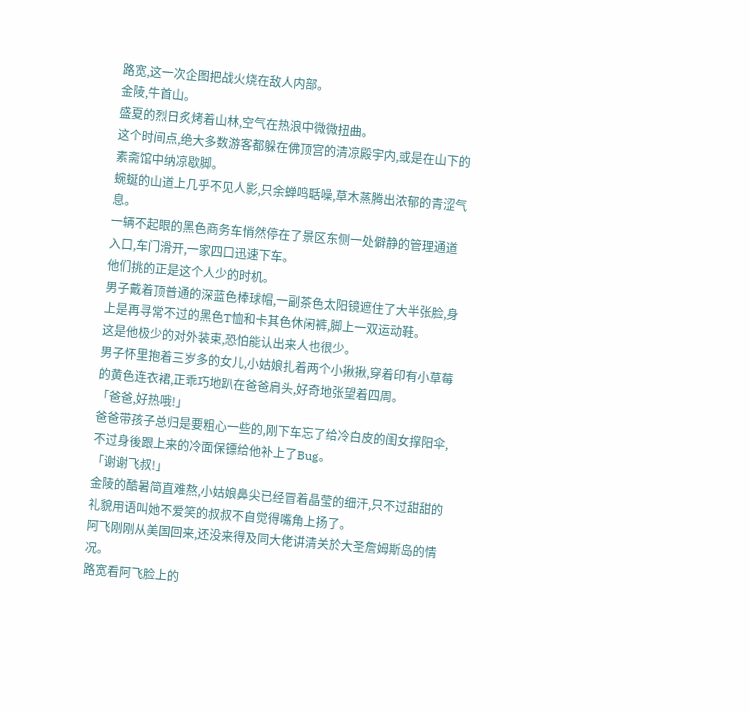路宽,这一次企图把战火烧在敌人内部。
金陵,牛首山。
盛夏的烈日炙烤着山林,空气在热浪中微微扭曲。
这个时间点,绝大多数游客都躲在佛顶宫的清凉殿宇内,或是在山下的素斋馆中纳凉歇脚。
蜿蜒的山道上几乎不见人影,只余蝉鸣聒噪,草木蒸腾出浓郁的青涩气息。
一辆不起眼的黑色商务车悄然停在了景区东侧一处僻静的管理通道入口,车门滑开,一家四口迅速下车。
他们挑的正是这个人少的时机。
男子戴着顶普通的深蓝色棒球帽,一副茶色太阳镜遮住了大半张脸,身上是再寻常不过的黑色T恤和卡其色休闲裤,脚上一双运动鞋。
这是他极少的对外装束,恐怕能认出来人也很少。
男子怀里抱着三岁多的女儿,小姑娘扎着两个小揪揪,穿着印有小草莓的黄色连衣裙,正乖巧地趴在爸爸肩头,好奇地张望着四周。
「爸爸,好热哦!」
爸爸带孩子总归是要粗心一些的,刚下车忘了给冷白皮的闺女撑阳伞,不过身後跟上来的冷面保镖给他补上了Bug。
「谢谢飞叔!」
金陵的酷暑简直难熬,小姑娘鼻尖已经冒着晶莹的细汗,只不过甜甜的礼貌用语叫她不爱笑的叔叔不自觉得嘴角上扬了。
阿飞刚刚从美国回来,还没来得及同大佬讲清关於大圣詹姆斯岛的情况。
路宽看阿飞脸上的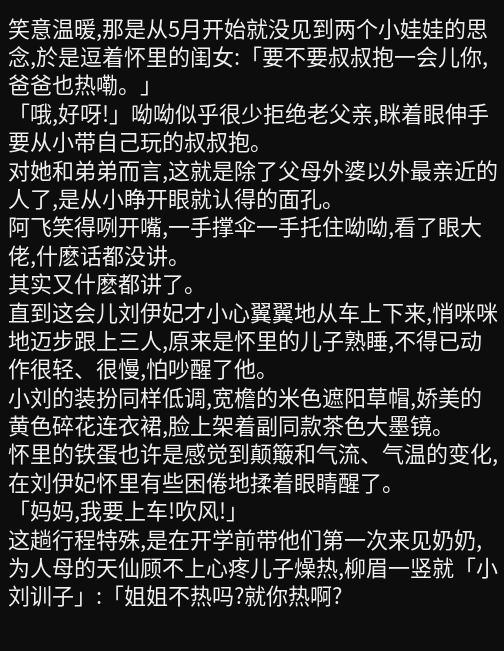笑意温暖,那是从5月开始就没见到两个小娃娃的思念,於是逗着怀里的闺女:「要不要叔叔抱一会儿你,爸爸也热嘞。」
「哦,好呀!」呦呦似乎很少拒绝老父亲,眯着眼伸手要从小带自己玩的叔叔抱。
对她和弟弟而言,这就是除了父母外婆以外最亲近的人了,是从小睁开眼就认得的面孔。
阿飞笑得咧开嘴,一手撑伞一手托住呦呦,看了眼大佬,什麽话都没讲。
其实又什麽都讲了。
直到这会儿刘伊妃才小心翼翼地从车上下来,悄咪咪地迈步跟上三人,原来是怀里的儿子熟睡,不得已动作很轻、很慢,怕吵醒了他。
小刘的装扮同样低调,宽檐的米色遮阳草帽,娇美的黄色碎花连衣裙,脸上架着副同款茶色大墨镜。
怀里的铁蛋也许是感觉到颠簸和气流、气温的变化,在刘伊妃怀里有些困倦地揉着眼睛醒了。
「妈妈,我要上车!吹风!」
这趟行程特殊,是在开学前带他们第一次来见奶奶,为人母的天仙顾不上心疼儿子燥热,柳眉一竖就「小刘训子」:「姐姐不热吗?就你热啊?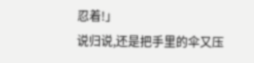忍着!」
说归说,还是把手里的伞又压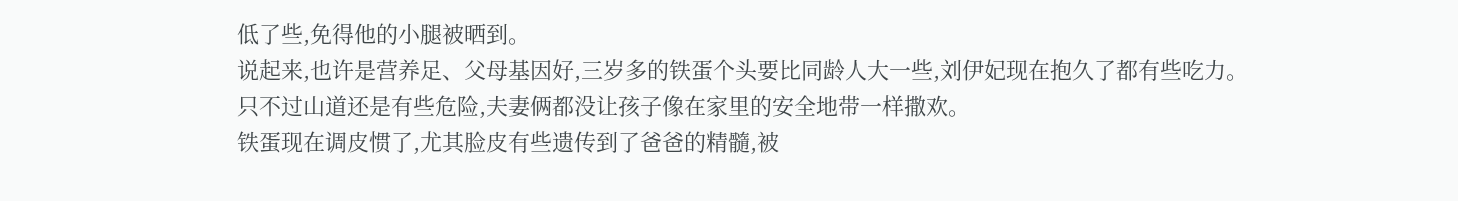低了些,免得他的小腿被晒到。
说起来,也许是营养足、父母基因好,三岁多的铁蛋个头要比同龄人大一些,刘伊妃现在抱久了都有些吃力。
只不过山道还是有些危险,夫妻俩都没让孩子像在家里的安全地带一样撒欢。
铁蛋现在调皮惯了,尤其脸皮有些遗传到了爸爸的精髓,被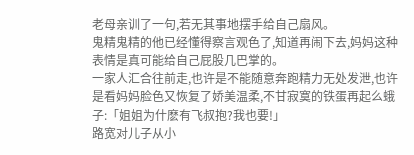老母亲训了一句,若无其事地摆手给自己扇风。
鬼精鬼精的他已经懂得察言观色了,知道再闹下去,妈妈这种表情是真可能给自己屁股几巴掌的。
一家人汇合往前走,也许是不能随意奔跑精力无处发泄,也许是看妈妈脸色又恢复了娇美温柔,不甘寂寞的铁蛋再起么蛾子:「姐姐为什麽有飞叔抱?我也要!」
路宽对儿子从小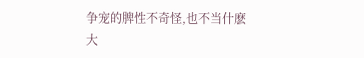争宠的脾性不奇怪,也不当什麽大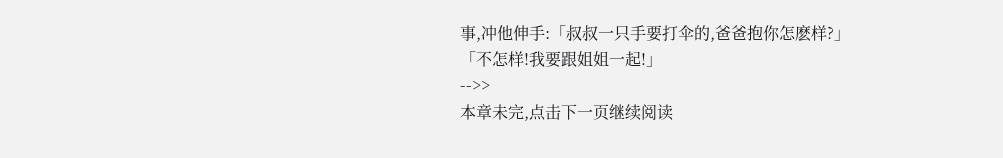事,冲他伸手:「叔叔一只手要打伞的,爸爸抱你怎麽样?」
「不怎样!我要跟姐姐一起!」
-->>
本章未完,点击下一页继续阅读